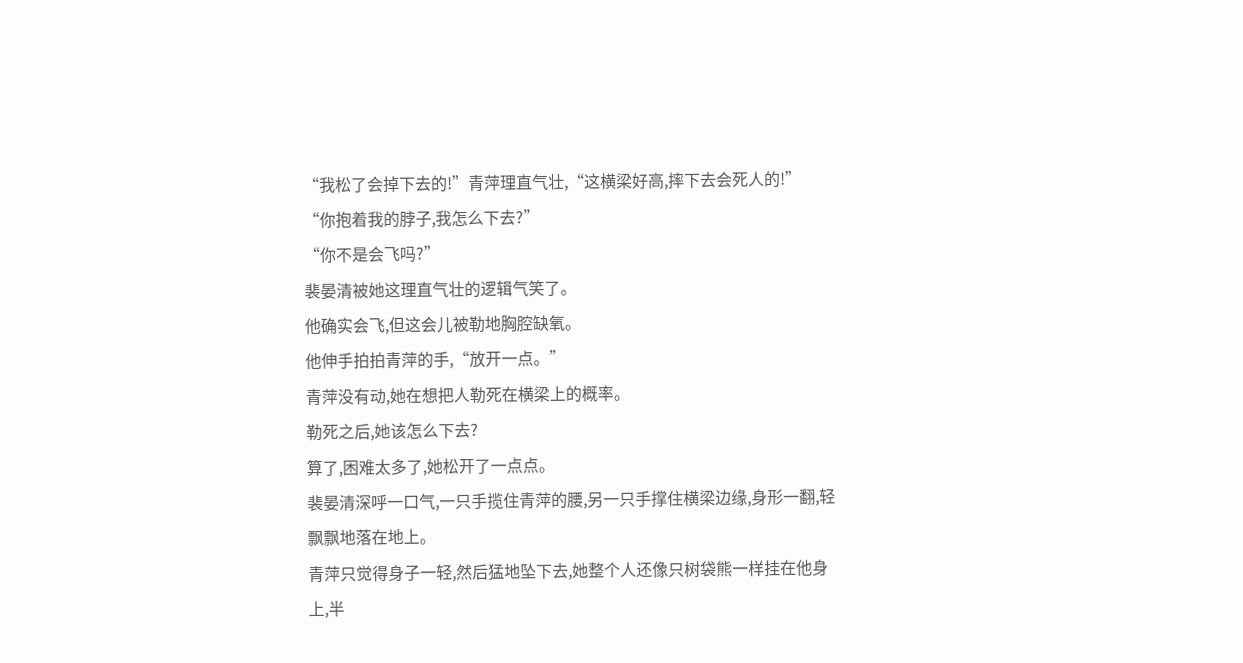“我松了会掉下去的!”青萍理直气壮,“这横梁好高,摔下去会死人的!”
“你抱着我的脖子,我怎么下去?”
“你不是会飞吗?”
裴晏清被她这理直气壮的逻辑气笑了。
他确实会飞,但这会儿被勒地胸腔缺氧。
他伸手拍拍青萍的手,“放开一点。”
青萍没有动,她在想把人勒死在横梁上的概率。
勒死之后,她该怎么下去?
算了,困难太多了,她松开了一点点。
裴晏清深呼一口气,一只手揽住青萍的腰,另一只手撑住横梁边缘,身形一翻,轻飘飘地落在地上。
青萍只觉得身子一轻,然后猛地坠下去,她整个人还像只树袋熊一样挂在他身上,半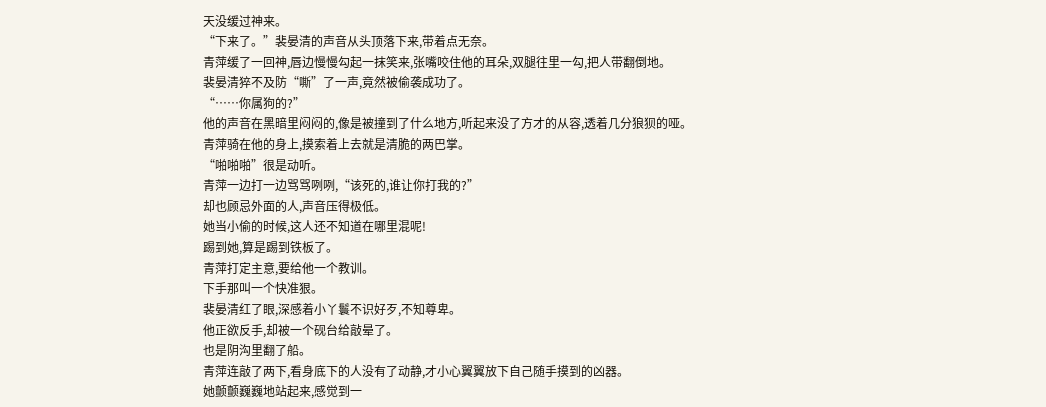天没缓过神来。
“下来了。”裴晏清的声音从头顶落下来,带着点无奈。
青萍缓了一回神,唇边慢慢勾起一抹笑来,张嘴咬住他的耳朵,双腿往里一勾,把人带翻倒地。
裴晏清猝不及防“嘶”了一声,竟然被偷袭成功了。
“……你属狗的?”
他的声音在黑暗里闷闷的,像是被撞到了什么地方,听起来没了方才的从容,透着几分狼狈的哑。
青萍骑在他的身上,摸索着上去就是清脆的两巴掌。
“啪啪啪”很是动听。
青萍一边打一边骂骂咧咧,“该死的,谁让你打我的?”
却也顾忌外面的人,声音压得极低。
她当小偷的时候,这人还不知道在哪里混呢!
踢到她,算是踢到铁板了。
青萍打定主意,要给他一个教训。
下手那叫一个快准狠。
裴晏清红了眼,深感着小丫鬟不识好歹,不知尊卑。
他正欲反手,却被一个砚台给敲晕了。
也是阴沟里翻了船。
青萍连敲了两下,看身底下的人没有了动静,才小心翼翼放下自己随手摸到的凶器。
她颤颤巍巍地站起来,感觉到一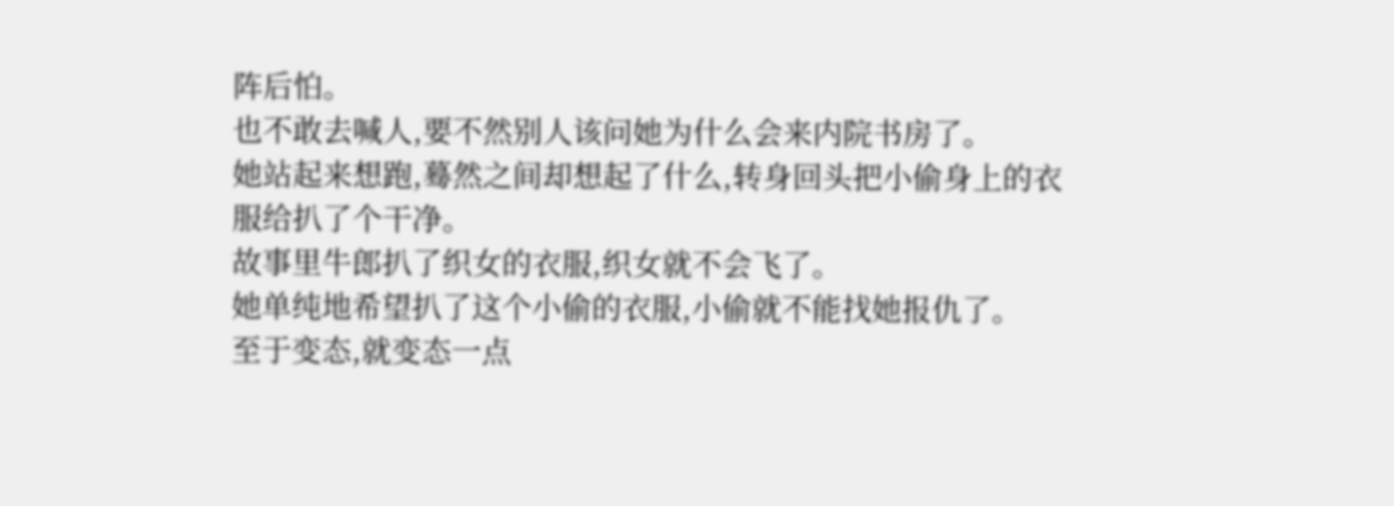阵后怕。
也不敢去喊人,要不然别人该问她为什么会来内院书房了。
她站起来想跑,蓦然之间却想起了什么,转身回头把小偷身上的衣服给扒了个干净。
故事里牛郎扒了织女的衣服,织女就不会飞了。
她单纯地希望扒了这个小偷的衣服,小偷就不能找她报仇了。
至于变态,就变态一点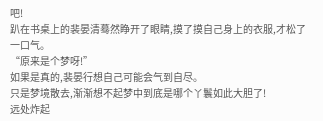吧!
趴在书桌上的裴晏清蓦然睁开了眼睛,摸了摸自己身上的衣服,才松了一口气。
“原来是个梦呀!”
如果是真的,裴晏行想自己可能会气到自尽。
只是梦境散去,渐渐想不起梦中到底是哪个丫鬟如此大胆了!
远处炸起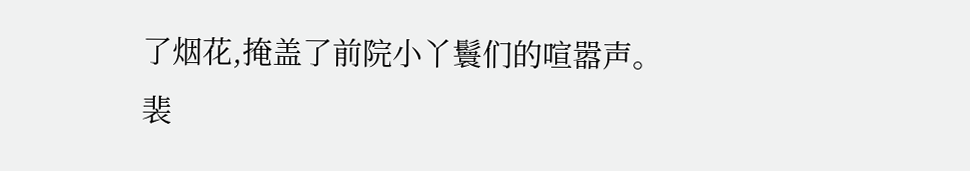了烟花,掩盖了前院小丫鬟们的喧嚣声。
裴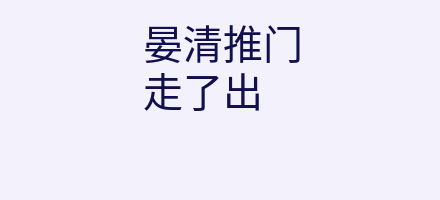晏清推门走了出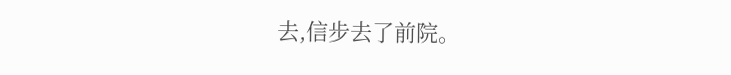去,信步去了前院。